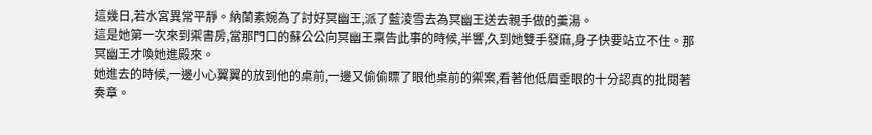這幾日,若水宮異常平靜。納蘭素婉為了討好冥幽王,派了藍淩雪去為冥幽王送去親手做的羹湯。
這是她第一次來到禦書房,當那門口的蘇公公向冥幽王稟告此事的時候,半響,久到她雙手發麻,身子快要站立不住。那冥幽王才喚她進殿來。
她進去的時候,一邊小心翼翼的放到他的桌前,一邊又偷偷瞟了眼他桌前的禦案,看著他低眉垂眼的十分認真的批閱著奏章。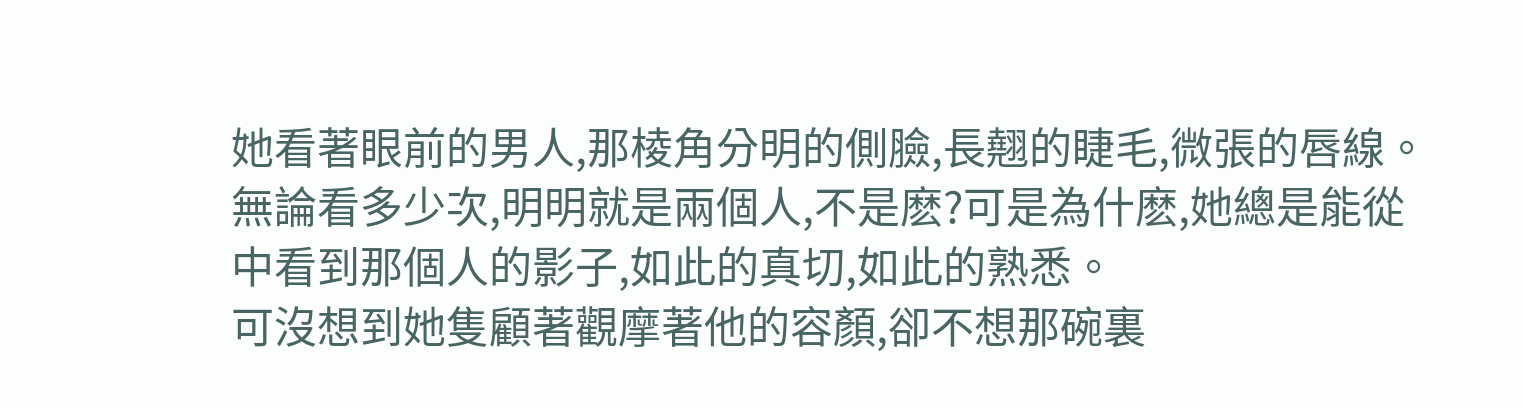她看著眼前的男人,那棱角分明的側臉,長翹的睫毛,微張的唇線。無論看多少次,明明就是兩個人,不是麽?可是為什麽,她總是能從中看到那個人的影子,如此的真切,如此的熟悉。
可沒想到她隻顧著觀摩著他的容顏,卻不想那碗裏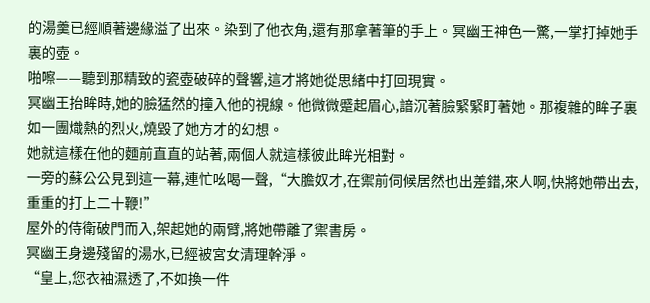的湯羹已經順著邊緣溢了出來。染到了他衣角,還有那拿著筆的手上。冥幽王神色一驚,一掌打掉她手裏的壺。
啪嚓——聽到那精致的瓷壺破碎的聲響,這才將她從思緒中打回現實。
冥幽王抬眸時,她的臉猛然的撞入他的視線。他微微蹙起眉心,諳沉著臉緊緊盯著她。那複雜的眸子裏如一團熾熱的烈火,燒毀了她方才的幻想。
她就這樣在他的麵前直直的站著,兩個人就這樣彼此眸光相對。
一旁的蘇公公見到這一幕,連忙吆喝一聲,“大膽奴才,在禦前伺候居然也出差錯,來人啊,快將她帶出去,重重的打上二十鞭!”
屋外的侍衛破門而入,架起她的兩臂,將她帶離了禦書房。
冥幽王身邊殘留的湯水,已經被宮女清理幹淨。
“皇上,您衣袖濕透了,不如換一件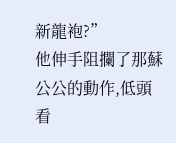新龍袍?”
他伸手阻攔了那蘇公公的動作,低頭看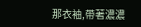那衣袖,帶著濃濃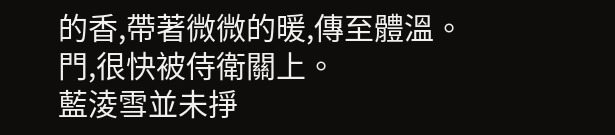的香,帶著微微的暖,傳至體溫。
門,很快被侍衛關上。
藍淩雪並未掙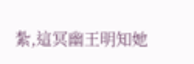紮,這冥幽王明知她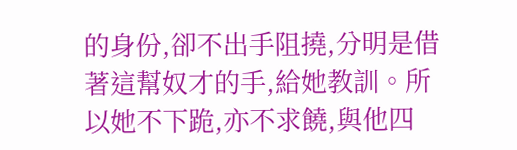的身份,卻不出手阻撓,分明是借著這幫奴才的手,給她教訓。所以她不下跪,亦不求饒,與他四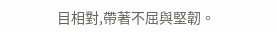目相對,帶著不屈與堅韌。